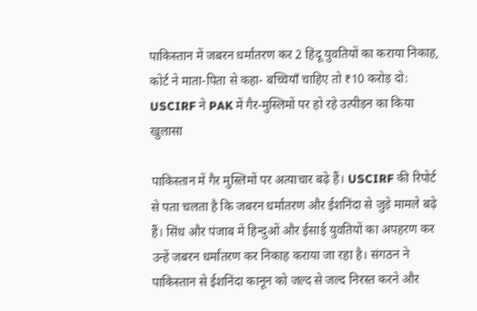पाकिस्तान में जबरन धर्मांतरण कर 2 हिंदू युवतियों का कराया निकाह, कोर्ट ने माता-पिता से कहा- बच्चियाँ चाहिए तो ₹10 करोड़ दो: USCIRF ने PAK में गैर-मुस्लिमों पर हो रहे उत्पीड़न का किया खुलासा

पाकिस्तान में गैर मुस्लिमों पर अत्याचार बढ़े हैं। USCIRF की रिपोर्ट से पता चलता है कि जबरन धर्मांतरण और ईशनिंदा से जुड़े मामले बढ़े हैं। सिंध और पंजाब में हिन्दुओं और ईसाई युवतियों का अपहरण कर उन्हें जबरन धर्मांतरण कर निकाह कराया जा रहा है। संगठन ने पाकिस्तान से ईशनिंदा कानून को जल्द से जल्द निरस्त करने और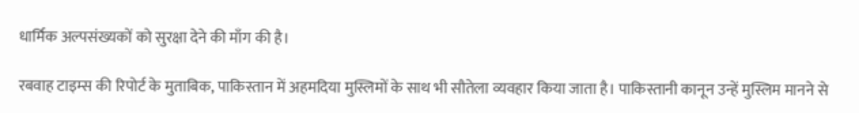धार्मिक अल्पसंख्यकों को सुरक्षा देने की माँग की है।

रबवाह टाइम्स की रिपोर्ट के मुताबिक, पाकिस्तान में अहमदिया मुस्लिमों के साथ भी सौतेला व्यवहार किया जाता है। पाकिस्तानी कानून उन्हें मुस्लिम मानने से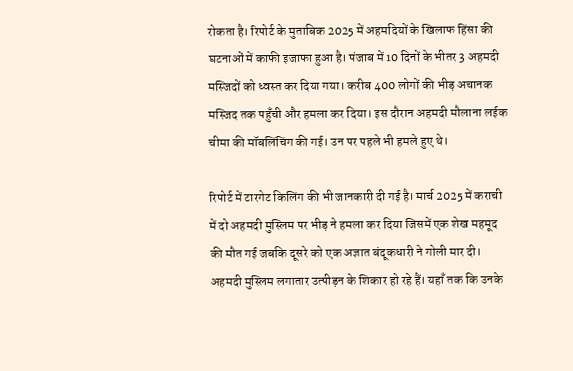रोकता है। रिपोर्ट के मुताबिक 2025 में अहमदियों के खिलाफ हिंसा की घटनाओं में काफी इजाफा हुआ है। पंजाब में 10 दिनों के भीतर 3 अहमदी मस्जिदों को ध्वस्त कर दिया गया। करीब 400 लोगों की भीड़ अचानक मस्जिद तक पहुँची और हमला कर दिया। इस दौरान अहमदी मौलाना लईक चीमा की मॉबलिंचिंग की गई। उन पर पहले भी हमले हुए थे।

रिपोर्ट में टारगेट किलिंग की भी जानकारी दी गई है। मार्च 2025 में कराची में दो अहमदी मुस्लिम पर भीड़ ने हमला कर दिया जिसमें एक शेख महमूद की मौत गई जबकि दूसरे को एक अज्ञात बंदूकधारी ने गोली मार दी। अहमदी मुस्लिम लगातार उत्पीड़न के शिकार हो रहे हैं। यहाँ तक कि उनके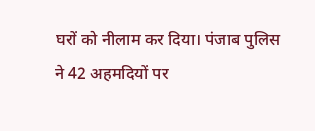घरों को नीलाम कर दिया। पंजाब पुलिस ने 42 अहमदियों पर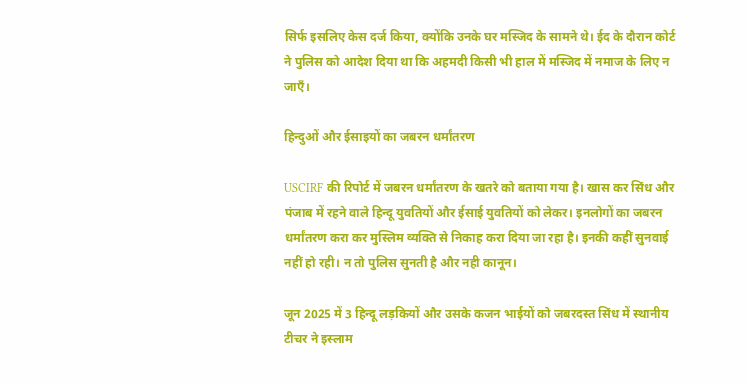सिर्फ इसलिए केस दर्ज किया, क्योंकि उनके घर मस्जिद के सामने थे। ईद के दौरान कोर्ट ने पुलिस को आदेश दिया था कि अहमदी किसी भी हाल में मस्जिद में नमाज के लिए न जाएँ।

हिन्दुओं और ईसाइयों का जबरन धर्मांतरण

USCIRF की रिपोर्ट में जबरन धर्मांतरण के खतरे को बताया गया है। खास कर सिंध और पंजाब में रहने वाले हिन्दू युवतियों और ईसाई युवतियों को लेकर। इनलोगों का जबरन धर्मांतरण करा कर मुस्लिम व्यक्ति से निकाह करा दिया जा रहा है। इनकी कहीं सुनवाई नहीं हो रही। न तो पुलिस सुनती है और नही कानून।

जून 2025 में 3 हिन्दू लड़कियों और उसके कजन भाईयों को जबरदस्त सिंध में स्थानीय टीचर ने इस्लाम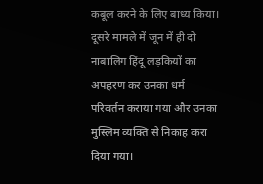कबूल करने के लिए बाध्य किया। दूसरे मामले में जून में ही दो नाबालिग हिंदू लड़कियों का अपहरण कर उनका धर्म परिवर्तन कराया गया और उनका मुस्लिम व्यक्ति से निकाह करा दिया गया।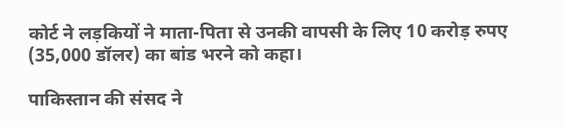कोर्ट ने लड़कियों ने माता-पिता से उनकी वापसी के लिए 10 करोड़ रुपए (35,000 डॉलर) का बांड भरने को कहा।

पाकिस्तान की संसद ने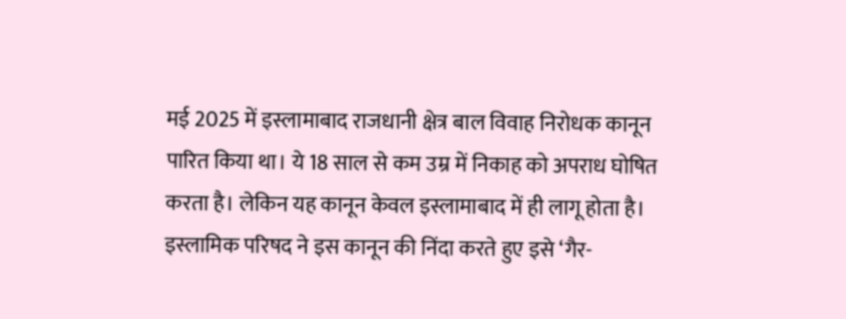मई 2025 में इस्लामाबाद राजधानी क्षेत्र बाल विवाह निरोधक कानून पारित किया था। ये 18 साल से कम उम्र में निकाह को अपराध घोषित करता है। लेकिन यह कानून केवल इस्लामाबाद में ही लागू होता है। इस्लामिक परिषद ने इस कानून की निंदा करते हुए इसे ‘गैर-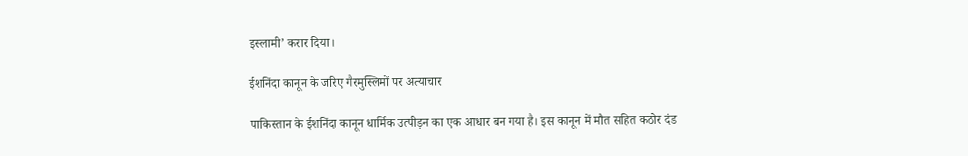इस्लामी’ करार दिया।

ईशनिंदा कानून के जरिए गैरमुस्लिमों पर अत्याचार

पाकिस्तान के ईशनिंदा कानून धार्मिक उत्पीड़न का एक आधार बन गया है। इस कानून में मौत सहित कठोर दंड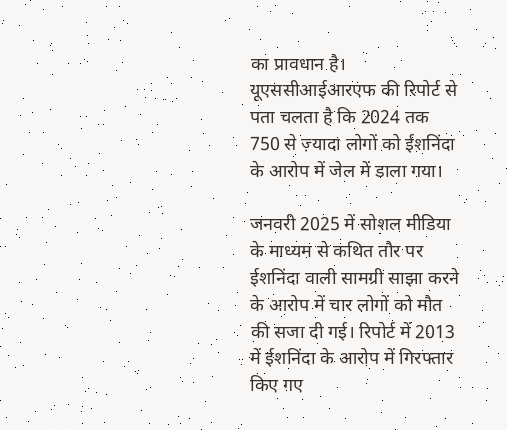का प्रावधान है। यूएससीआईआरएफ की रिपोर्ट से पता चलता है कि 2024 तक 750 से ज़्यादा लोगों को ईशनिंदा के आरोप में जेल में डाला गया।

जनवरी 2025 में सोशल मीडिया के माध्यम से कथित तौर पर ईशनिंदा वाली सामग्री साझा करने के आरोप में चार लोगों को मौत की सजा दी गई। रिपोर्ट में 2013 में ईशनिंदा के आरोप में गिरफ्तार किए गए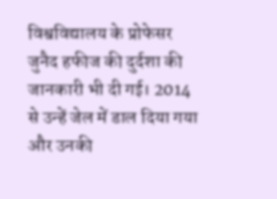विश्वविद्यालय के प्रोफेसर जुनैद हफीज की दुर्दशा की जानकारी भी दी गई। 2014 से उन्हें जेल में डाल दिया गया और उनकी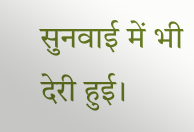सुनवाई में भी देरी हुई।